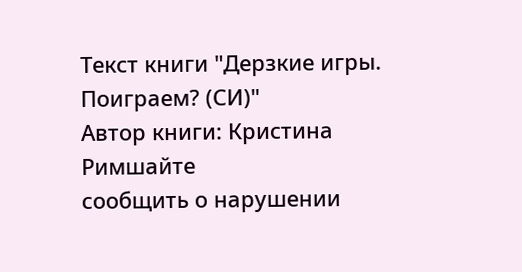Текст книги "Дерзкие игры. Поиграем? (СИ)"
Автор книги: Кристина Римшайте
сообщить о нарушении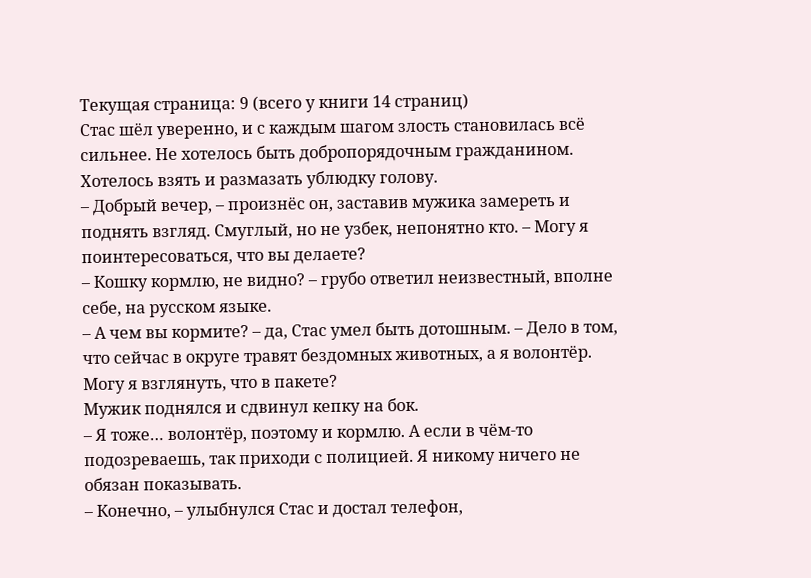Текущая страница: 9 (всего у книги 14 страниц)
Стас шёл уверенно, и с каждым шагом злость становилась всё сильнее. Не хотелось быть добропорядочным гражданином. Хотелось взять и размазать ублюдку голову.
– Добрый вечер, – произнёс он, заставив мужика замереть и поднять взгляд. Смуглый, но не узбек, непонятно кто. – Могу я поинтересоваться, что вы делаете?
– Кошку кормлю, не видно? – грубо ответил неизвестный, вполне себе, на русском языке.
– А чем вы кормите? – да, Стас умел быть дотошным. – Дело в том, что сейчас в округе травят бездомных животных, а я волонтёр. Могу я взглянуть, что в пакете?
Мужик поднялся и сдвинул кепку на бок.
– Я тоже… волонтёр, поэтому и кормлю. А если в чём-то подозреваешь, так приходи с полицией. Я никому ничего не обязан показывать.
– Конечно, – улыбнулся Стас и достал телефон,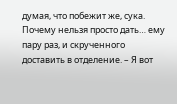думая, что побежит же, сука. Почему нельзя просто дать… ему пару раз, и скрученного доставить в отделение. – Я вот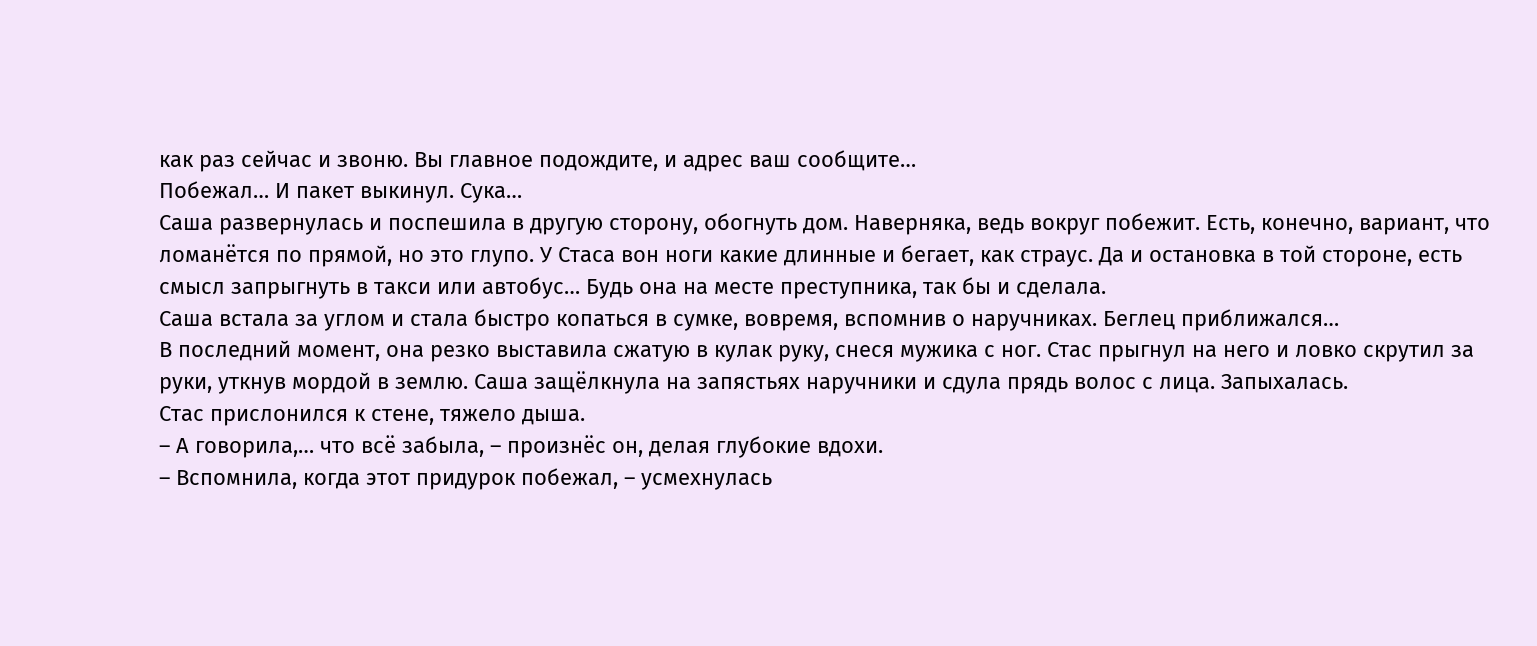как раз сейчас и звоню. Вы главное подождите, и адрес ваш сообщите…
Побежал… И пакет выкинул. Сука…
Саша развернулась и поспешила в другую сторону, обогнуть дом. Наверняка, ведь вокруг побежит. Есть, конечно, вариант, что ломанётся по прямой, но это глупо. У Стаса вон ноги какие длинные и бегает, как страус. Да и остановка в той стороне, есть смысл запрыгнуть в такси или автобус… Будь она на месте преступника, так бы и сделала.
Саша встала за углом и стала быстро копаться в сумке, вовремя, вспомнив о наручниках. Беглец приближался…
В последний момент, она резко выставила сжатую в кулак руку, снеся мужика с ног. Стас прыгнул на него и ловко скрутил за руки, уткнув мордой в землю. Саша защёлкнула на запястьях наручники и сдула прядь волос с лица. Запыхалась.
Стас прислонился к стене, тяжело дыша.
– А говорила,… что всё забыла, – произнёс он, делая глубокие вдохи.
– Вспомнила, когда этот придурок побежал, – усмехнулась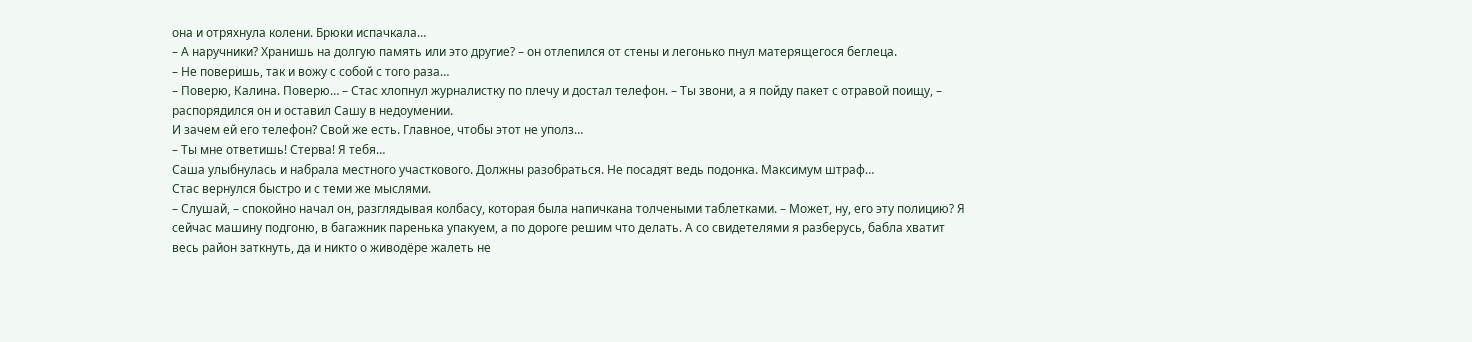она и отряхнула колени. Брюки испачкала…
– А наручники? Хранишь на долгую память или это другие? – он отлепился от стены и легонько пнул матерящегося беглеца.
– Не поверишь, так и вожу с собой с того раза…
– Поверю, Калина. Поверю… – Стас хлопнул журналистку по плечу и достал телефон. – Ты звони, а я пойду пакет с отравой поищу, – распорядился он и оставил Сашу в недоумении.
И зачем ей его телефон? Свой же есть. Главное, чтобы этот не уполз…
– Ты мне ответишь! Стерва! Я тебя…
Саша улыбнулась и набрала местного участкового. Должны разобраться. Не посадят ведь подонка. Максимум штраф…
Стас вернулся быстро и с теми же мыслями.
– Слушай, – спокойно начал он, разглядывая колбасу, которая была напичкана толчеными таблетками. – Может, ну, его эту полицию? Я сейчас машину подгоню, в багажник паренька упакуем, а по дороге решим что делать. А со свидетелями я разберусь, бабла хватит весь район заткнуть, да и никто о живодёре жалеть не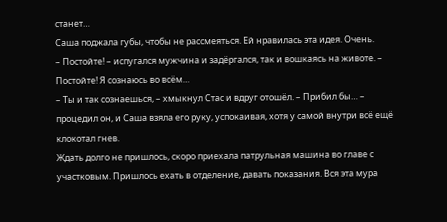станет…
Саша поджала губы, чтобы не рассмеяться. Ей нравилась эта идея. Очень.
– Постойте! – испугался мужчина и задёргался, так и вошкаясь на животе. – Постойте! Я сознаюсь во всём…
– Ты и так сознаешься, – хмыкнул Стас и вдруг отошёл. – Прибил бы… – процедил он, и Саша взяла его руку, успокаивая, хотя у самой внутри всё ещё клокотал гнев.
Ждать долго не пришлось, скоро приехала патрульная машина во главе с участковым. Пришлось ехать в отделение, давать показания. Вся эта мура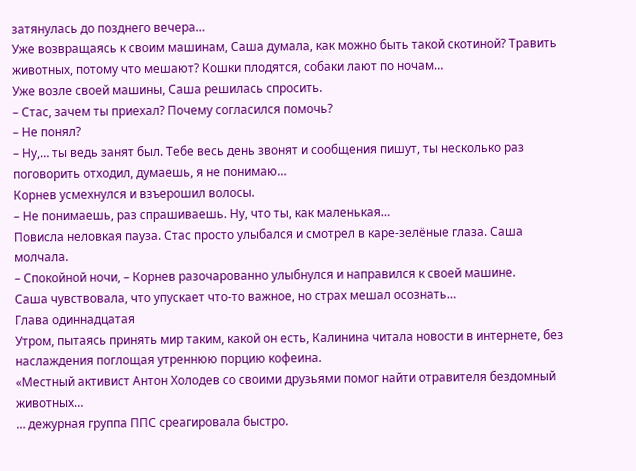затянулась до позднего вечера…
Уже возвращаясь к своим машинам, Саша думала, как можно быть такой скотиной? Травить животных, потому что мешают? Кошки плодятся, собаки лают по ночам…
Уже возле своей машины, Саша решилась спросить.
– Стас, зачем ты приехал? Почему согласился помочь?
– Не понял?
– Ну,… ты ведь занят был. Тебе весь день звонят и сообщения пишут, ты несколько раз поговорить отходил, думаешь, я не понимаю…
Корнев усмехнулся и взъерошил волосы.
– Не понимаешь, раз спрашиваешь. Ну, что ты, как маленькая…
Повисла неловкая пауза. Стас просто улыбался и смотрел в каре-зелёные глаза. Саша молчала.
– Спокойной ночи, – Корнев разочарованно улыбнулся и направился к своей машине.
Саша чувствовала, что упускает что-то важное, но страх мешал осознать…
Глава одиннадцатая
Утром, пытаясь принять мир таким, какой он есть, Калинина читала новости в интернете, без наслаждения поглощая утреннюю порцию кофеина.
«Местный активист Антон Холодев со своими друзьями помог найти отравителя бездомный животных…
… дежурная группа ППС среагировала быстро.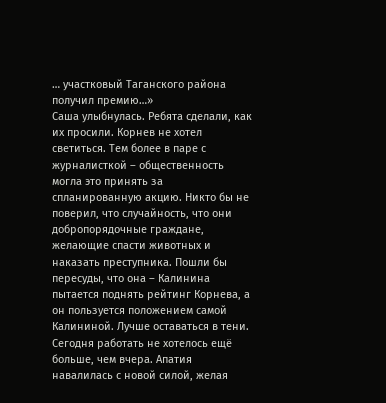… участковый Таганского района получил премию…»
Саша улыбнулась. Ребята сделали, как их просили. Корнев не хотел светиться. Тем более в паре с журналисткой – общественность могла это принять за спланированную акцию. Никто бы не поверил, что случайность, что они добропорядочные граждане, желающие спасти животных и наказать преступника. Пошли бы пересуды, что она – Калинина пытается поднять рейтинг Корнева, а он пользуется положением самой Калининой. Лучше оставаться в тени.
Сегодня работать не хотелось ещё больше, чем вчера. Апатия навалилась с новой силой, желая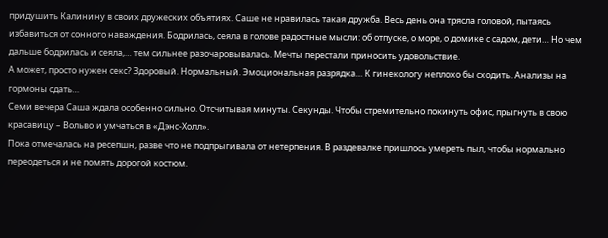придушить Калинину в своих дружеских объятиях. Саше не нравилась такая дружба. Весь день она трясла головой, пытаясь избавиться от сонного наваждения. Бодрилась, сеяла в голове радостные мысли: об отпуске, о море, о домике с садом, дети… Но чем дальше бодрилась и сеяла,… тем сильнее разочаровывалась. Мечты перестали приносить удовольствие.
А может, просто нужен секс? Здоровый. Нормальный. Эмоциональная разрядка… К гинекологу неплохо бы сходить. Анализы на гормоны сдать…
Семи вечера Саша ждала особенно сильно. Отсчитывая минуты. Секунды. Чтобы стремительно покинуть офис, прыгнуть в свою красавицу – Вольво и умчаться в «Дэнс-Холл».
Пока отмечалась на ресепшн, разве что не подпрыгивала от нетерпения. В раздевалке пришлось умереть пыл, чтобы нормально переодеться и не помять дорогой костюм.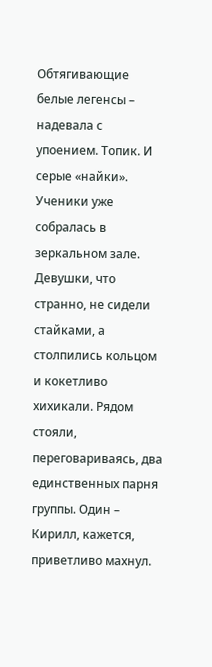Обтягивающие белые легенсы – надевала с упоением. Топик. И серые «найки».
Ученики уже собралась в зеркальном зале. Девушки, что странно, не сидели стайками, а столпились кольцом и кокетливо хихикали. Рядом стояли, переговариваясь, два единственных парня группы. Один – Кирилл, кажется, приветливо махнул.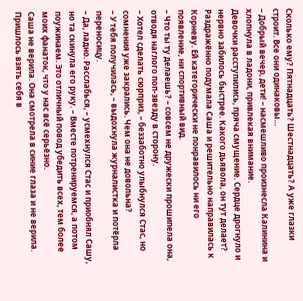Сколько ему? Пятнадцать? Шестнадцать? А уже глазки строит. Все они одинаковы…
– Добрый вечер, дети! – насмешливо произнесла Калинина и хлопнула в ладони, привлекая внимание.
Девочки расступились, пряча смущение. Сердце дрогнуло и нервно забилось быстрее. Какого дьявола, он тут делает? Раздражённо подумала Саша и решительно направилась к Корневу. Ей категорически не понравилось ни его появление, ни спортивный вид.
– Что ты ту делаешь? – совсем не дружески прошипела она, отводя наглого поп-звезду в сторону.
– Хотел сделать сюрприз, – беззаботно улыбнулся Стас, но сомнения уже закрались. Чем она не довольна?
– У тебя получилась, – выдохнула журналистка и потёрла переносицу.
– Да, ладно. Расслабься, – усмехнулся Стас и приобнял Сашу, но та скинула его руку. – Вместе потренируемся, а потом поужинаем. Это отличный повод убедить всех, тем более моих фанаток, что у нас всё серьёзно.
Саша не верила. Она смотрела в синие глаза и не верила. Пришлось взять себя в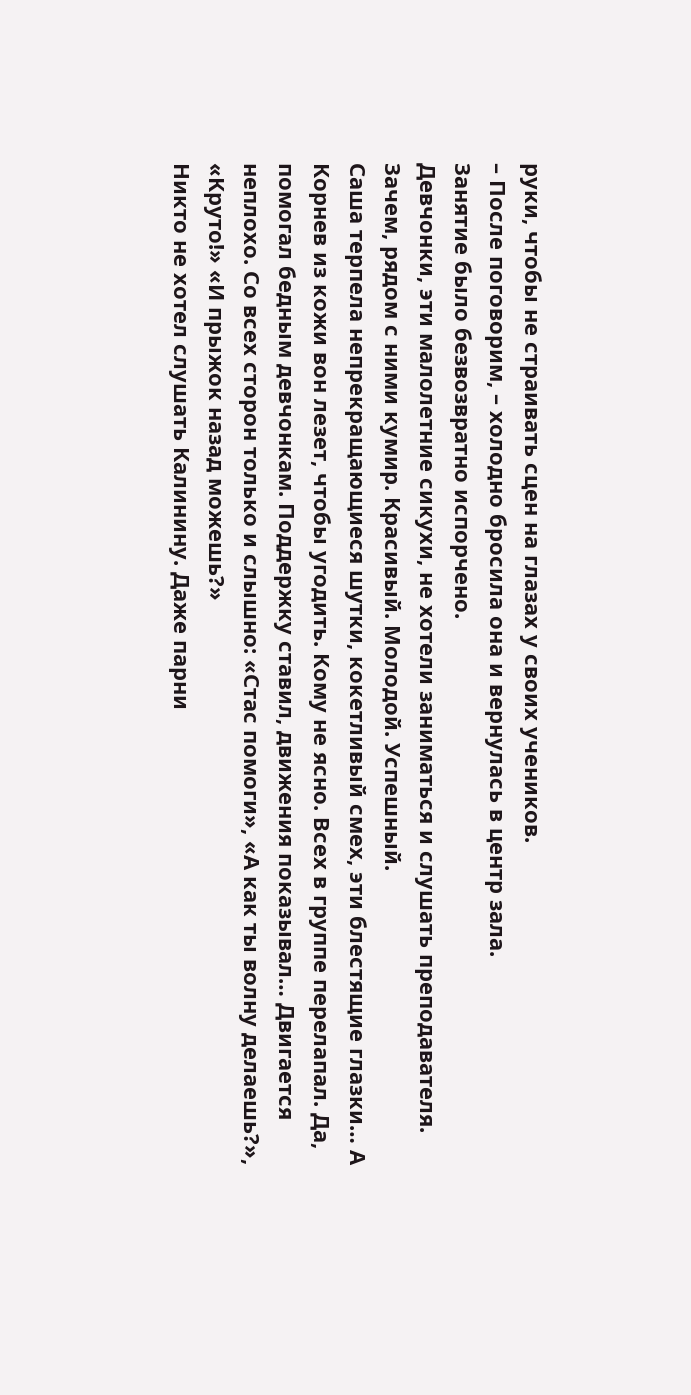руки, чтобы не страивать сцен на глазах у своих учеников.
– После поговорим, – холодно бросила она и вернулась в центр зала.
Занятие было безвозвратно испорчено.
Девчонки, эти малолетние сикухи, не хотели заниматься и слушать преподавателя. Зачем, рядом с ними кумир. Красивый. Молодой. Успешный.
Саша терпела непрекращающиеся шутки, кокетливый смех, эти блестящие глазки… А Корнев из кожи вон лезет, чтобы угодить. Кому не ясно. Всех в группе перелапал. Да, помогал бедным девчонкам. Поддержку ставил, движения показывал… Двигается неплохо. Со всех сторон только и слышно: «Стас помоги», «А как ты волну делаешь?», «Круто!» «И прыжок назад можешь?»
Никто не хотел слушать Калинину. Даже парни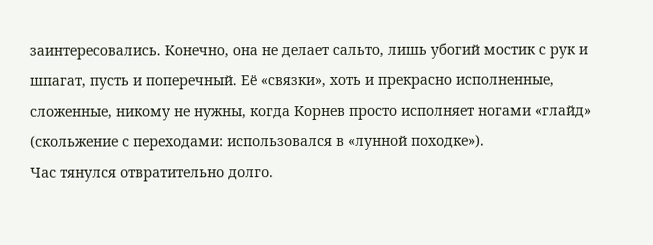заинтересовались. Конечно, она не делает сальто, лишь убогий мостик с рук и шпагат, пусть и поперечный. Её «связки», хоть и прекрасно исполненные, сложенные, никому не нужны, когда Корнев просто исполняет ногами «глайд» (скольжение с переходами: использовался в «лунной походке»).
Час тянулся отвратительно долго.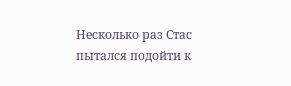Несколько раз Стас пытался подойти к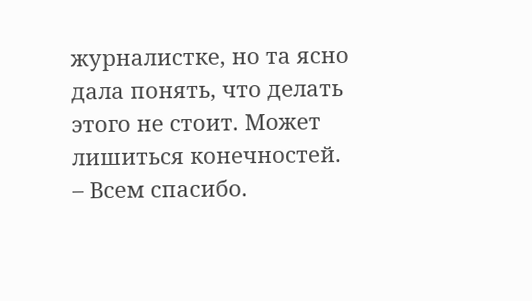журналистке, но та ясно дала понять, что делать этого не стоит. Может лишиться конечностей.
– Всем спасибо.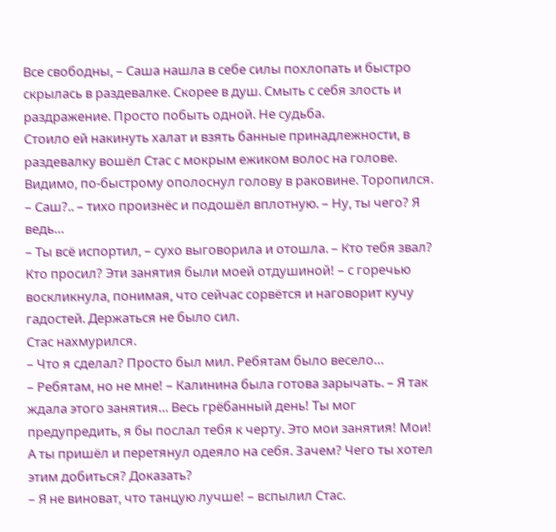Все свободны, – Саша нашла в себе силы похлопать и быстро скрылась в раздевалке. Скорее в душ. Смыть с себя злость и раздражение. Просто побыть одной. Не судьба.
Стоило ей накинуть халат и взять банные принадлежности, в раздевалку вошёл Стас с мокрым ежиком волос на голове. Видимо, по-быстрому ополоснул голову в раковине. Торопился.
– Саш?.. – тихо произнёс и подошёл вплотную. – Ну, ты чего? Я ведь…
– Ты всё испортил, – сухо выговорила и отошла. – Кто тебя звал? Кто просил? Эти занятия были моей отдушиной! – с горечью воскликнула, понимая, что сейчас сорвётся и наговорит кучу гадостей. Держаться не было сил.
Стас нахмурился.
– Что я сделал? Просто был мил. Ребятам было весело…
– Ребятам, но не мне! – Калинина была готова зарычать. – Я так ждала этого занятия… Весь грёбанный день! Ты мог предупредить, я бы послал тебя к черту. Это мои занятия! Мои! А ты пришёл и перетянул одеяло на себя. Зачем? Чего ты хотел этим добиться? Доказать?
– Я не виноват, что танцую лучше! – вспылил Стас.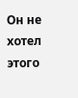Он не хотел этого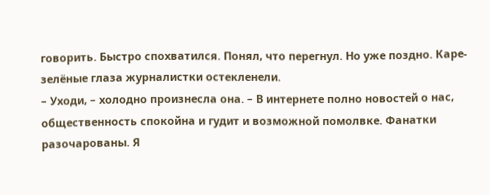говорить. Быстро спохватился. Понял, что перегнул. Но уже поздно. Каре-зелёные глаза журналистки остекленели.
– Уходи, – холодно произнесла она. – В интернете полно новостей о нас, общественность спокойна и гудит и возможной помолвке. Фанатки разочарованы. Я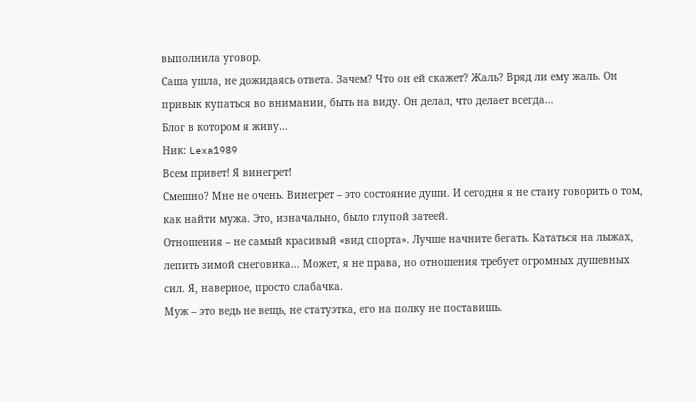выполнила уговор.
Саша ушла, не дожидаясь ответа. Зачем? Что он ей скажет? Жаль? Вряд ли ему жаль. Он привык купаться во внимании, быть на виду. Он делал, что делает всегда…
Блог в котором я живу…
Ник: Lexa1989
Всем привет! Я винегрет!
Смешно? Мне не очень. Винегрет – это состояние души. И сегодня я не стану говорить о том, как найти мужа. Это, изначально, было глупой затеей.
Отношения – не самый красивый «вид спорта». Лучше начните бегать. Кататься на лыжах, лепить зимой снеговика… Может, я не права, но отношения требует огромных душевных сил. Я, наверное, просто слабачка.
Муж – это ведь не вещь, не статуэтка, его на полку не поставишь.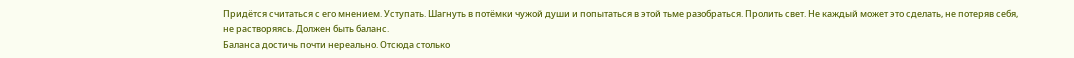Придётся считаться с его мнением. Уступать. Шагнуть в потёмки чужой души и попытаться в этой тьме разобраться. Пролить свет. Не каждый может это сделать, не потеряв себя, не растворяясь. Должен быть баланс.
Баланса достичь почти нереально. Отсюда столько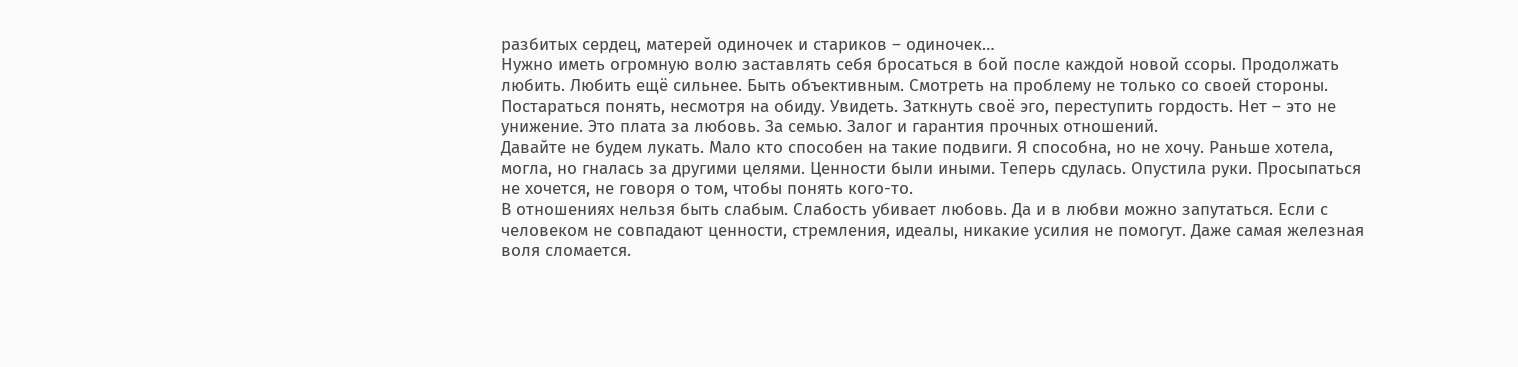разбитых сердец, матерей одиночек и стариков – одиночек…
Нужно иметь огромную волю заставлять себя бросаться в бой после каждой новой ссоры. Продолжать любить. Любить ещё сильнее. Быть объективным. Смотреть на проблему не только со своей стороны. Постараться понять, несмотря на обиду. Увидеть. Заткнуть своё эго, переступить гордость. Нет – это не унижение. Это плата за любовь. За семью. Залог и гарантия прочных отношений.
Давайте не будем лукать. Мало кто способен на такие подвиги. Я способна, но не хочу. Раньше хотела, могла, но гналась за другими целями. Ценности были иными. Теперь сдулась. Опустила руки. Просыпаться не хочется, не говоря о том, чтобы понять кого-то.
В отношениях нельзя быть слабым. Слабость убивает любовь. Да и в любви можно запутаться. Если с человеком не совпадают ценности, стремления, идеалы, никакие усилия не помогут. Даже самая железная воля сломается.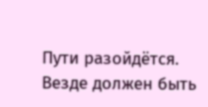Пути разойдётся.
Везде должен быть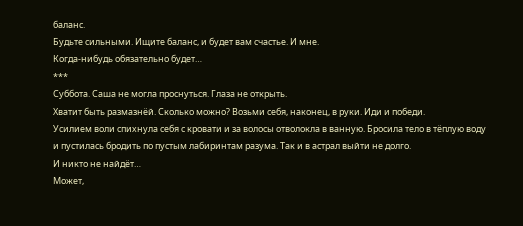баланс.
Будьте сильными. Ищите баланс, и будет вам счастье. И мне.
Когда-нибудь обязательно будет…
***
Суббота. Саша не могла проснуться. Глаза не открыть.
Хватит быть размазнёй. Сколько можно? Возьми себя, наконец, в руки. Иди и победи.
Усилием воли спихнула себя с кровати и за волосы отволокла в ванную. Бросила тело в тёплую воду и пустилась бродить по пустым лабиринтам разума. Так и в астрал выйти не долго.
И никто не найдёт…
Может,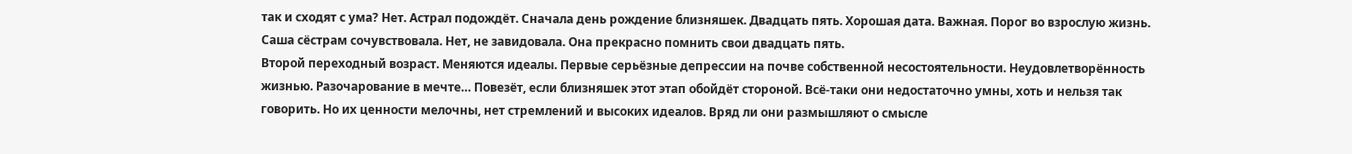так и сходят с ума? Нет. Астрал подождёт. Сначала день рождение близняшек. Двадцать пять. Хорошая дата. Важная. Порог во взрослую жизнь. Саша сёстрам сочувствовала. Нет, не завидовала. Она прекрасно помнить свои двадцать пять.
Второй переходный возраст. Меняются идеалы. Первые серьёзные депрессии на почве собственной несостоятельности. Неудовлетворённость жизнью. Разочарование в мечте… Повезёт, если близняшек этот этап обойдёт стороной. Всё-таки они недостаточно умны, хоть и нельзя так говорить. Но их ценности мелочны, нет стремлений и высоких идеалов. Вряд ли они размышляют о смысле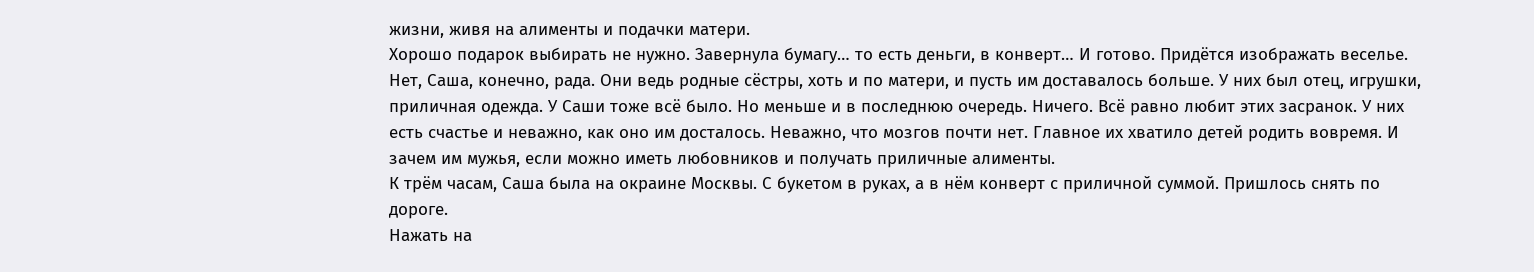жизни, живя на алименты и подачки матери.
Хорошо подарок выбирать не нужно. Завернула бумагу… то есть деньги, в конверт… И готово. Придётся изображать веселье. Нет, Саша, конечно, рада. Они ведь родные сёстры, хоть и по матери, и пусть им доставалось больше. У них был отец, игрушки, приличная одежда. У Саши тоже всё было. Но меньше и в последнюю очередь. Ничего. Всё равно любит этих засранок. У них есть счастье и неважно, как оно им досталось. Неважно, что мозгов почти нет. Главное их хватило детей родить вовремя. И зачем им мужья, если можно иметь любовников и получать приличные алименты.
К трём часам, Саша была на окраине Москвы. С букетом в руках, а в нём конверт с приличной суммой. Пришлось снять по дороге.
Нажать на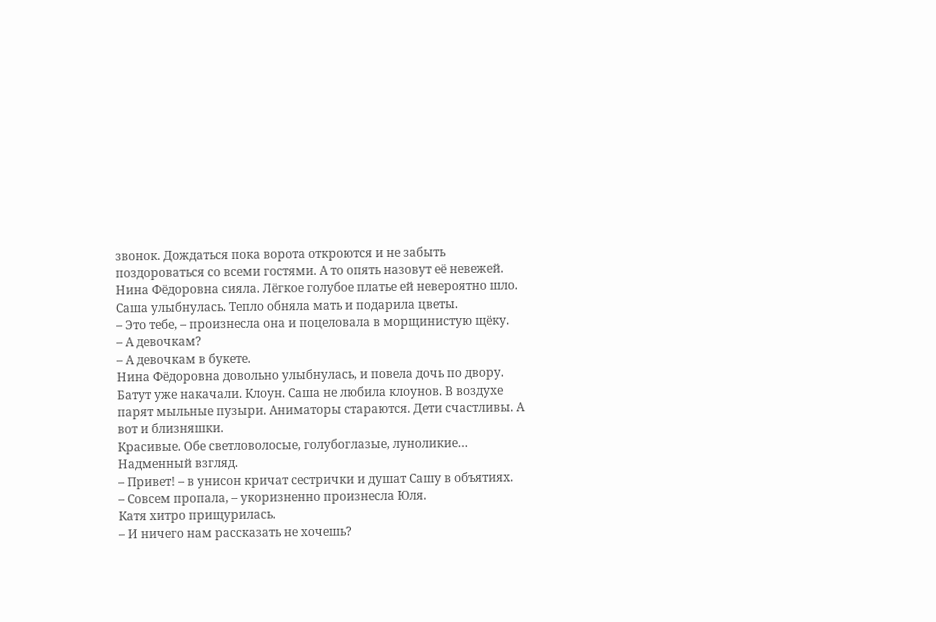звонок. Дождаться пока ворота откроются и не забыть поздороваться со всеми гостями. А то опять назовут её невежей.
Нина Фёдоровна сияла. Лёгкое голубое платье ей невероятно шло. Саша улыбнулась. Тепло обняла мать и подарила цветы.
– Это тебе, – произнесла она и поцеловала в морщинистую щёку.
– А девочкам?
– А девочкам в букете.
Нина Фёдоровна довольно улыбнулась, и повела дочь по двору. Батут уже накачали. Клоун. Саша не любила клоунов. В воздухе парят мыльные пузыри. Аниматоры стараются. Дети счастливы. А вот и близняшки.
Красивые. Обе светловолосые, голубоглазые, луноликие… Надменный взгляд.
– Привет! – в унисон кричат сестрички и душат Сашу в объятиях.
– Совсем пропала, – укоризненно произнесла Юля.
Катя хитро прищурилась.
– И ничего нам рассказать не хочешь?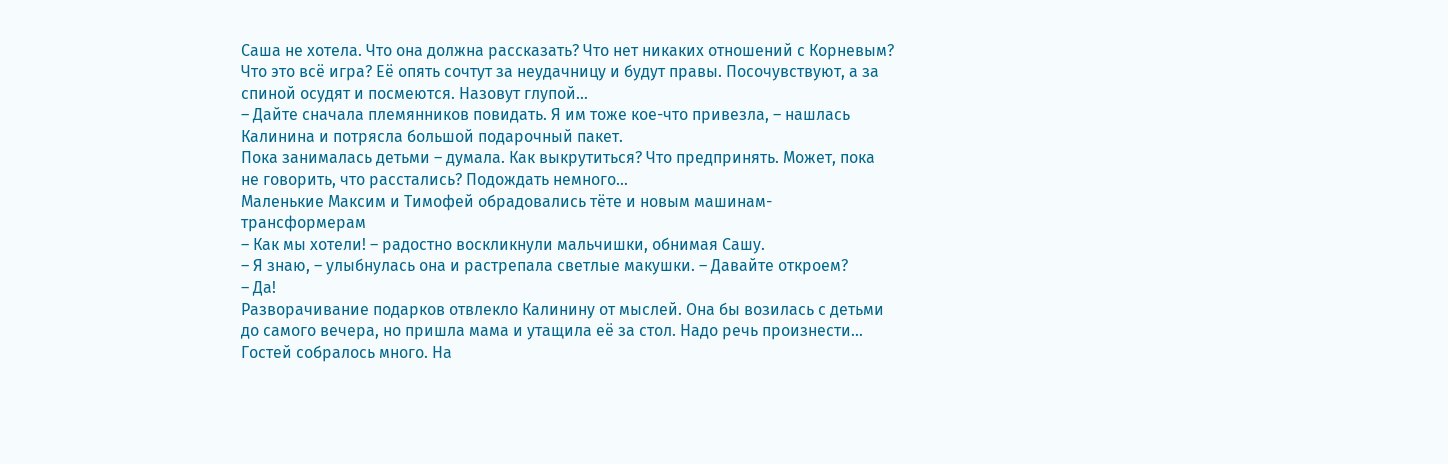Саша не хотела. Что она должна рассказать? Что нет никаких отношений с Корневым? Что это всё игра? Её опять сочтут за неудачницу и будут правы. Посочувствуют, а за спиной осудят и посмеются. Назовут глупой…
– Дайте сначала племянников повидать. Я им тоже кое-что привезла, – нашлась Калинина и потрясла большой подарочный пакет.
Пока занималась детьми – думала. Как выкрутиться? Что предпринять. Может, пока не говорить, что расстались? Подождать немного…
Маленькие Максим и Тимофей обрадовались тёте и новым машинам-трансформерам
– Как мы хотели! – радостно воскликнули мальчишки, обнимая Сашу.
– Я знаю, – улыбнулась она и растрепала светлые макушки. – Давайте откроем?
– Да!
Разворачивание подарков отвлекло Калинину от мыслей. Она бы возилась с детьми до самого вечера, но пришла мама и утащила её за стол. Надо речь произнести…
Гостей собралось много. На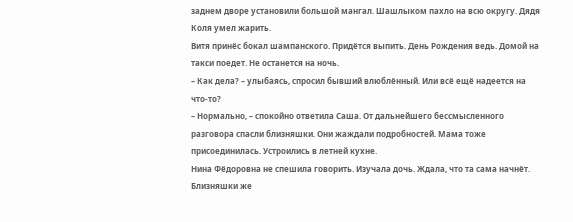заднем дворе установили большой мангал. Шашлыком пахло на всю округу. Дядя Коля умел жарить.
Витя принёс бокал шампанского. Придётся выпить. День Рождения ведь. Домой на такси поедет. Не останется на ночь.
– Как дела? – улыбаясь, спросил бывший влюблённый. Или всё ещё надеется на что-то?
– Нормально, – спокойно ответила Саша. От дальнейшего бессмысленного разговора спасли близняшки. Они жаждали подробностей. Мама тоже присоединилась. Устроились в летней кухне.
Нина Фёдоровна не спешила говорить. Изучала дочь. Ждала, что та сама начнёт. Близняшки же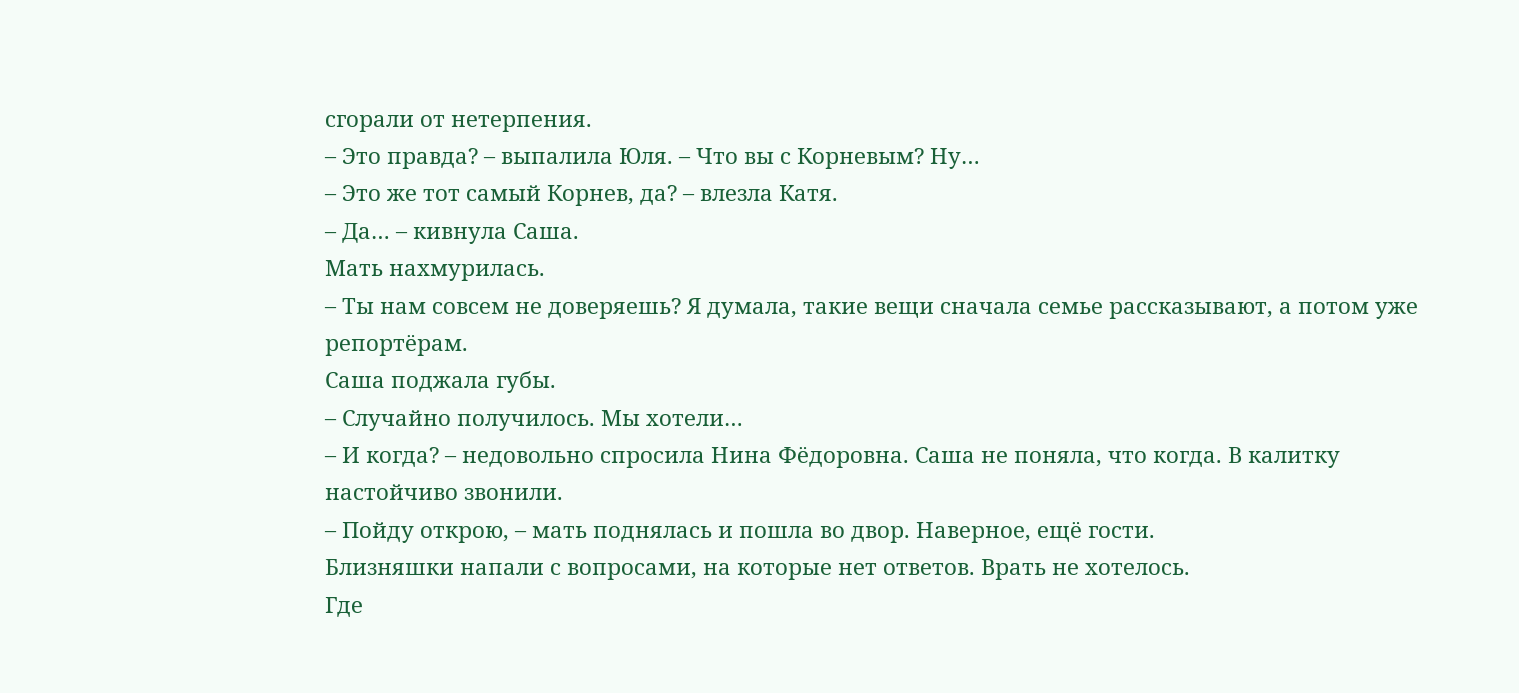сгорали от нетерпения.
– Это правда? – выпалила Юля. – Что вы с Корневым? Ну…
– Это же тот самый Корнев, да? – влезла Катя.
– Да… – кивнула Саша.
Мать нахмурилась.
– Ты нам совсем не доверяешь? Я думала, такие вещи сначала семье рассказывают, а потом уже репортёрам.
Саша поджала губы.
– Случайно получилось. Мы хотели…
– И когда? – недовольно спросила Нина Фёдоровна. Саша не поняла, что когда. В калитку настойчиво звонили.
– Пойду открою, – мать поднялась и пошла во двор. Наверное, ещё гости.
Близняшки напали с вопросами, на которые нет ответов. Врать не хотелось.
Где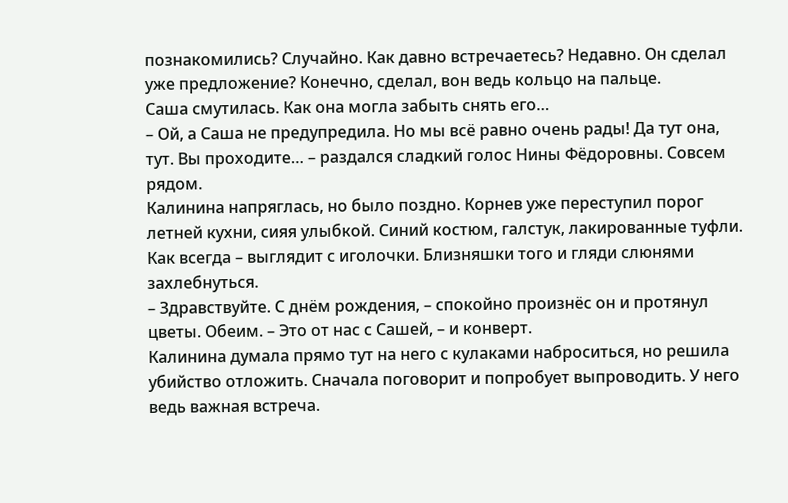познакомились? Случайно. Как давно встречаетесь? Недавно. Он сделал уже предложение? Конечно, сделал, вон ведь кольцо на пальце.
Саша смутилась. Как она могла забыть снять его…
– Ой, а Саша не предупредила. Но мы всё равно очень рады! Да тут она, тут. Вы проходите… – раздался сладкий голос Нины Фёдоровны. Совсем рядом.
Калинина напряглась, но было поздно. Корнев уже переступил порог летней кухни, сияя улыбкой. Синий костюм, галстук, лакированные туфли. Как всегда – выглядит с иголочки. Близняшки того и гляди слюнями захлебнуться.
– Здравствуйте. С днём рождения, – спокойно произнёс он и протянул цветы. Обеим. – Это от нас с Сашей, – и конверт.
Калинина думала прямо тут на него с кулаками наброситься, но решила убийство отложить. Сначала поговорит и попробует выпроводить. У него ведь важная встреча.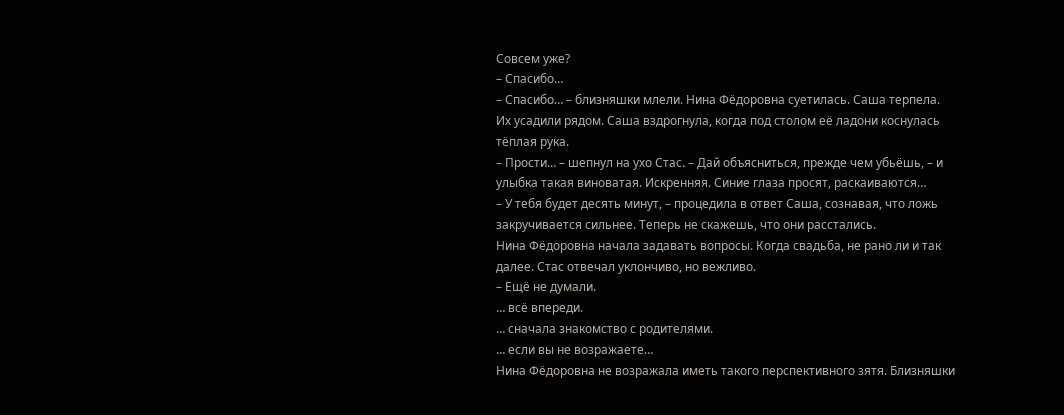Совсем уже?
– Спасибо…
– Спасибо… – близняшки млели. Нина Фёдоровна суетилась. Саша терпела.
Их усадили рядом. Саша вздрогнула, когда под столом её ладони коснулась тёплая рука.
– Прости… – шепнул на ухо Стас. – Дай объясниться, прежде чем убьёшь, – и улыбка такая виноватая. Искренняя. Синие глаза просят, раскаиваются…
– У тебя будет десять минут, – процедила в ответ Саша, сознавая, что ложь закручивается сильнее. Теперь не скажешь, что они расстались.
Нина Фёдоровна начала задавать вопросы. Когда свадьба, не рано ли и так далее. Стас отвечал уклончиво, но вежливо.
– Ещё не думали.
… всё впереди.
… сначала знакомство с родителями.
… если вы не возражаете…
Нина Фёдоровна не возражала иметь такого перспективного зятя. Близняшки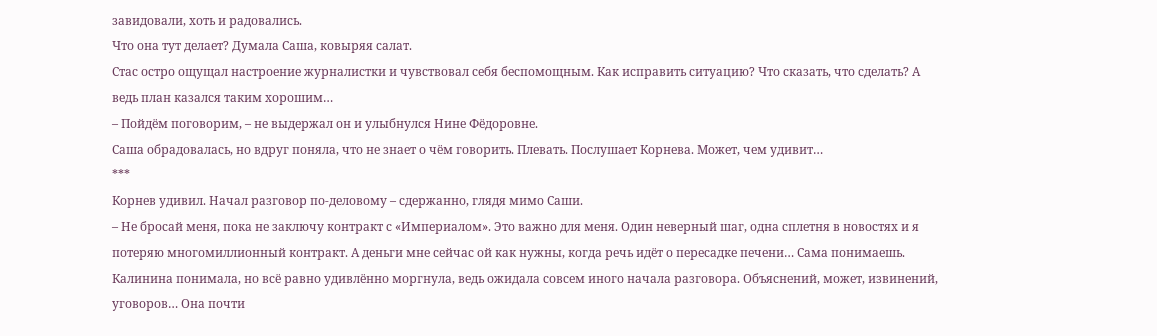завидовали, хоть и радовались.
Что она тут делает? Думала Саша, ковыряя салат.
Стас остро ощущал настроение журналистки и чувствовал себя беспомощным. Как исправить ситуацию? Что сказать, что сделать? А ведь план казался таким хорошим…
– Пойдём поговорим, – не выдержал он и улыбнулся Нине Фёдоровне.
Саша обрадовалась, но вдруг поняла, что не знает о чём говорить. Плевать. Послушает Корнева. Может, чем удивит…
***
Корнев удивил. Начал разговор по-деловому – сдержанно, глядя мимо Саши.
– Не бросай меня, пока не заключу контракт с «Империалом». Это важно для меня. Один неверный шаг, одна сплетня в новостях и я потеряю многомиллионный контракт. А деньги мне сейчас ой как нужны, когда речь идёт о пересадке печени… Сама понимаешь.
Калинина понимала, но всё равно удивлённо моргнула, ведь ожидала совсем иного начала разговора. Объяснений, может, извинений, уговоров… Она почти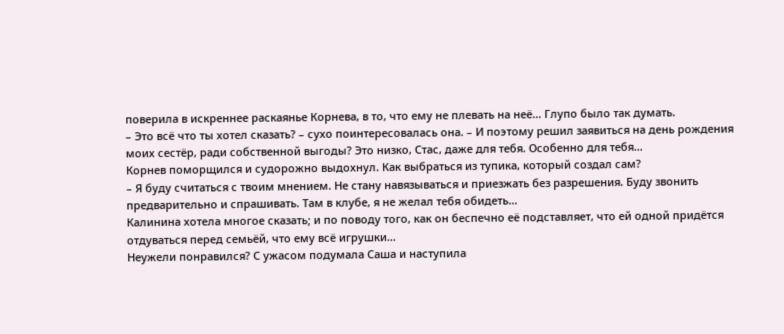поверила в искреннее раскаянье Корнева, в то, что ему не плевать на неё… Глупо было так думать.
– Это всё что ты хотел сказать? – сухо поинтересовалась она. – И поэтому решил заявиться на день рождения моих сестёр, ради собственной выгоды? Это низко, Стас, даже для тебя. Особенно для тебя…
Корнев поморщился и судорожно выдохнул. Как выбраться из тупика, который создал сам?
– Я буду считаться с твоим мнением. Не стану навязываться и приезжать без разрешения. Буду звонить предварительно и спрашивать. Там в клубе, я не желал тебя обидеть…
Калинина хотела многое сказать; и по поводу того, как он беспечно её подставляет, что ей одной придётся отдуваться перед семьёй, что ему всё игрушки…
Неужели понравился? С ужасом подумала Саша и наступила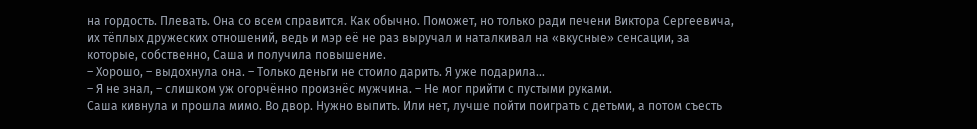на гордость. Плевать. Она со всем справится. Как обычно. Поможет, но только ради печени Виктора Сергеевича, их тёплых дружеских отношений, ведь и мэр её не раз выручал и наталкивал на «вкусные» сенсации, за которые, собственно, Саша и получила повышение.
– Хорошо, – выдохнула она. – Только деньги не стоило дарить. Я уже подарила…
– Я не знал, – слишком уж огорчённо произнёс мужчина. – Не мог прийти с пустыми руками.
Саша кивнула и прошла мимо. Во двор. Нужно выпить. Или нет, лучше пойти поиграть с детьми, а потом съесть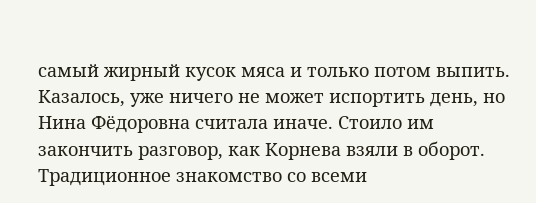самый жирный кусок мяса и только потом выпить.
Казалось, уже ничего не может испортить день, но Нина Фёдоровна считала иначе. Стоило им закончить разговор, как Корнева взяли в оборот. Традиционное знакомство со всеми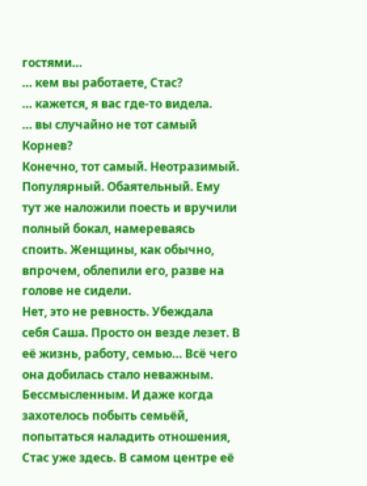гостями…
… кем вы работаете, Стас?
… кажется, я вас где-то видела.
… вы случайно не тот самый Корнев?
Конечно, тот самый. Неотразимый. Популярный. Обаятельный. Ему тут же наложили поесть и вручили полный бокал, намереваясь споить. Женщины, как обычно, впрочем, облепили его, разве на голове не сидели.
Нет, это не ревность. Убеждала себя Саша. Просто он везде лезет. В её жизнь, работу, семью… Всё чего она добилась стало неважным. Бессмысленным. И даже когда захотелось побыть семьёй, попытаться наладить отношения, Стас уже здесь. В самом центре её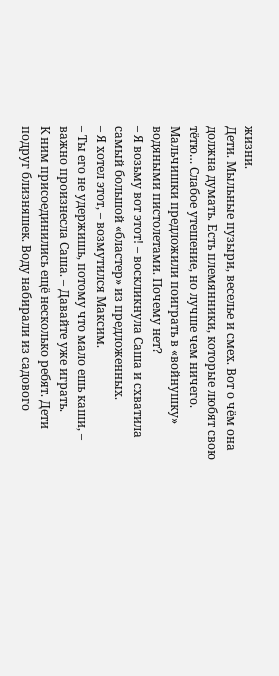жизни.
Дети. Мыльные пузыри, веселье и смех. Вот о чём она должна думать. Есть племянники, которые любят свою тётю… Слабое утешение, но лучше чем ничего.
Мальчишки предложили поиграть в «войнушку» водяными пистолетами. Почему нет?
– Я возьму вот этот! – воскликнула Саша и схватила самый большой «бластер» из предложенных.
– Я хотел этот, – возмутился Максим.
– Ты его не удержишь, потому что мало ешь каши, – важно произнесла Саша. – Давайте уже играть.
К ним присоединились ещё несколько ребят. Дети подруг близняшек. Воду набирали из садового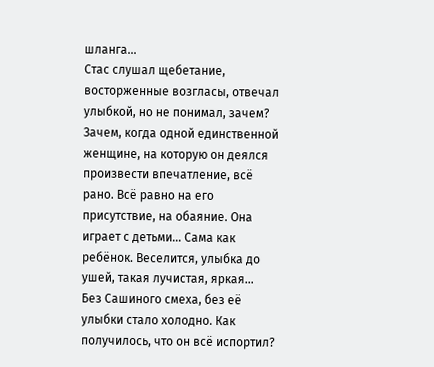шланга…
Стас слушал щебетание, восторженные возгласы, отвечал улыбкой, но не понимал, зачем? Зачем, когда одной единственной женщине, на которую он деялся произвести впечатление, всё рано. Всё равно на его присутствие, на обаяние. Она играет с детьми… Сама как ребёнок. Веселится, улыбка до ушей, такая лучистая, яркая…
Без Сашиного смеха, без её улыбки стало холодно. Как получилось, что он всё испортил?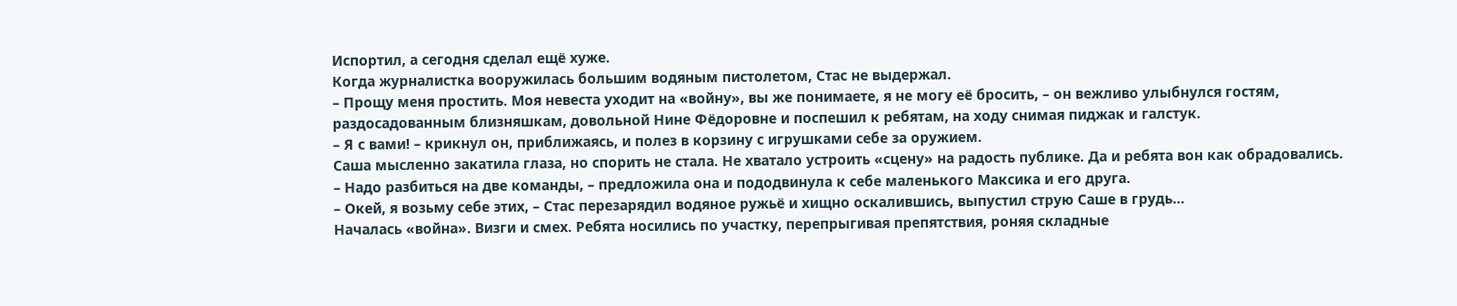Испортил, а сегодня сделал ещё хуже.
Когда журналистка вооружилась большим водяным пистолетом, Стас не выдержал.
– Прощу меня простить. Моя невеста уходит на «войну», вы же понимаете, я не могу её бросить, – он вежливо улыбнулся гостям, раздосадованным близняшкам, довольной Нине Фёдоровне и поспешил к ребятам, на ходу снимая пиджак и галстук.
– Я с вами! – крикнул он, приближаясь, и полез в корзину с игрушками себе за оружием.
Саша мысленно закатила глаза, но спорить не стала. Не хватало устроить «сцену» на радость публике. Да и ребята вон как обрадовались.
– Надо разбиться на две команды, – предложила она и пододвинула к себе маленького Максика и его друга.
– Окей, я возьму себе этих, – Стас перезарядил водяное ружьё и хищно оскалившись, выпустил струю Саше в грудь…
Началась «война». Визги и смех. Ребята носились по участку, перепрыгивая препятствия, роняя складные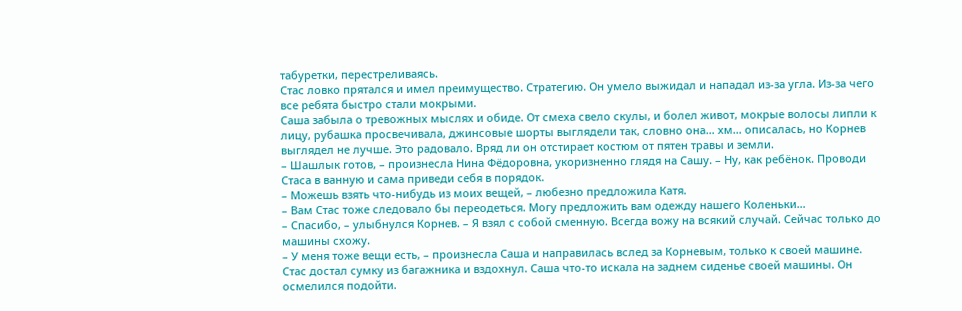табуретки, перестреливаясь.
Стас ловко прятался и имел преимущество. Стратегию. Он умело выжидал и нападал из-за угла. Из-за чего все ребята быстро стали мокрыми.
Саша забыла о тревожных мыслях и обиде. От смеха свело скулы, и болел живот, мокрые волосы липли к лицу, рубашка просвечивала, джинсовые шорты выглядели так, словно она… хм… описалась, но Корнев выглядел не лучше. Это радовало. Вряд ли он отстирает костюм от пятен травы и земли.
– Шашлык готов, – произнесла Нина Фёдоровна, укоризненно глядя на Сашу. – Ну, как ребёнок. Проводи Стаса в ванную и сама приведи себя в порядок.
– Можешь взять что-нибудь из моих вещей, – любезно предложила Катя.
– Вам Стас тоже следовало бы переодеться. Могу предложить вам одежду нашего Коленьки…
– Спасибо, – улыбнулся Корнев. – Я взял с собой сменную. Всегда вожу на всякий случай. Сейчас только до машины схожу.
– У меня тоже вещи есть, – произнесла Саша и направилась вслед за Корневым, только к своей машине.
Стас достал сумку из багажника и вздохнул. Саша что-то искала на заднем сиденье своей машины. Он осмелился подойти.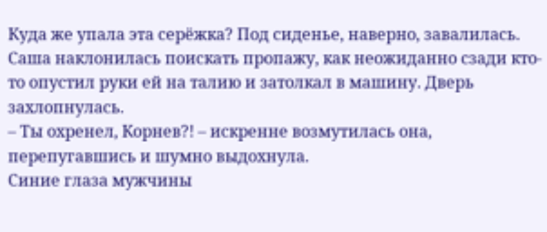Куда же упала эта серёжка? Под сиденье, наверно, завалилась. Саша наклонилась поискать пропажу, как неожиданно сзади кто-то опустил руки ей на талию и затолкал в машину. Дверь захлопнулась.
– Ты охренел, Корнев?! – искренне возмутилась она, перепугавшись и шумно выдохнула.
Синие глаза мужчины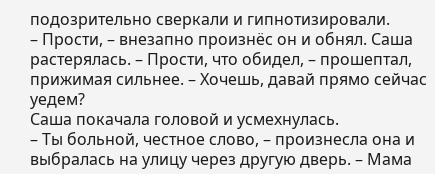подозрительно сверкали и гипнотизировали.
– Прости, – внезапно произнёс он и обнял. Саша растерялась. – Прости, что обидел, – прошептал, прижимая сильнее. – Хочешь, давай прямо сейчас уедем?
Саша покачала головой и усмехнулась.
– Ты больной, честное слово, – произнесла она и выбралась на улицу через другую дверь. – Мама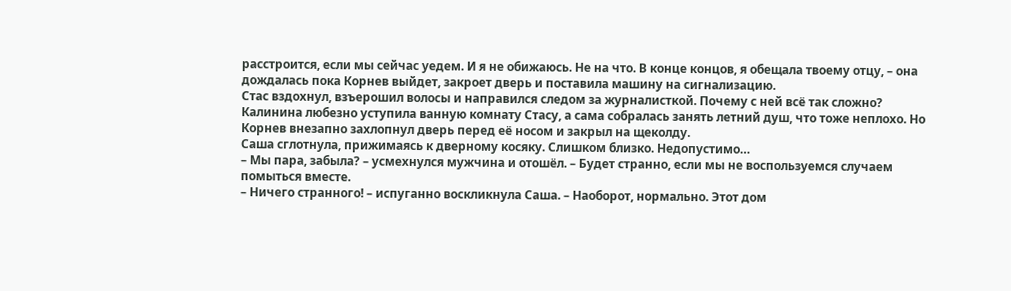расстроится, если мы сейчас уедем. И я не обижаюсь. Не на что. В конце концов, я обещала твоему отцу, – она дождалась пока Корнев выйдет, закроет дверь и поставила машину на сигнализацию.
Стас вздохнул, взъерошил волосы и направился следом за журналисткой. Почему с ней всё так сложно?
Калинина любезно уступила ванную комнату Стасу, а сама собралась занять летний душ, что тоже неплохо. Но Корнев внезапно захлопнул дверь перед её носом и закрыл на щеколду.
Саша сглотнула, прижимаясь к дверному косяку. Слишком близко. Недопустимо…
– Мы пара, забыла? – усмехнулся мужчина и отошёл. – Будет странно, если мы не воспользуемся случаем помыться вместе.
– Ничего странного! – испуганно воскликнула Саша. – Наоборот, нормально. Этот дом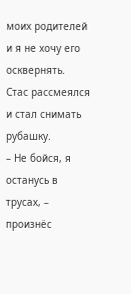моих родителей и я не хочу его осквернять.
Стас рассмеялся и стал снимать рубашку.
– Не бойся, я останусь в трусах, – произнёс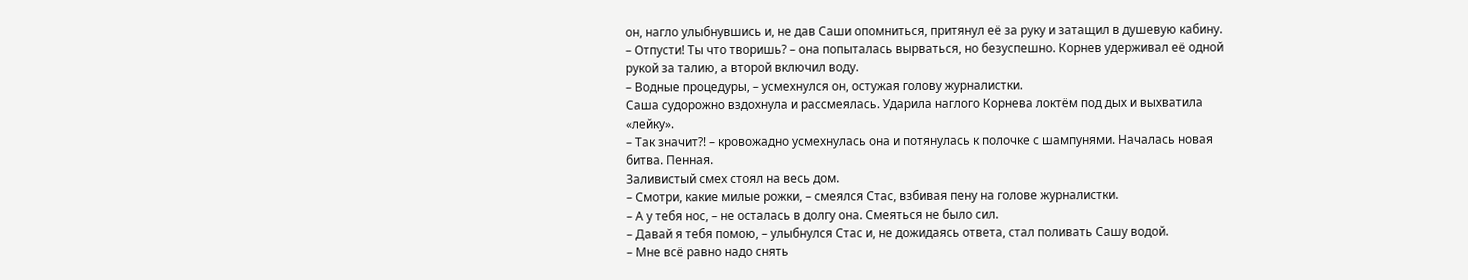он, нагло улыбнувшись и, не дав Саши опомниться, притянул её за руку и затащил в душевую кабину.
– Отпусти! Ты что творишь? – она попыталась вырваться, но безуспешно. Корнев удерживал её одной рукой за талию, а второй включил воду.
– Водные процедуры, – усмехнулся он, остужая голову журналистки.
Саша судорожно вздохнула и рассмеялась. Ударила наглого Корнева локтём под дых и выхватила «лейку».
– Так значит?! – кровожадно усмехнулась она и потянулась к полочке с шампунями. Началась новая битва. Пенная.
Заливистый смех стоял на весь дом.
– Смотри, какие милые рожки, – смеялся Стас, взбивая пену на голове журналистки.
– А у тебя нос, – не осталась в долгу она. Смеяться не было сил.
– Давай я тебя помою, – улыбнулся Стас и, не дожидаясь ответа, стал поливать Сашу водой.
– Мне всё равно надо снять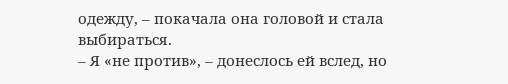одежду, – покачала она головой и стала выбираться.
– Я «не против», – донеслось ей вслед, но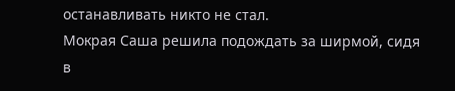останавливать никто не стал.
Мокрая Саша решила подождать за ширмой, сидя в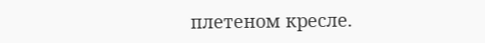плетеном кресле.